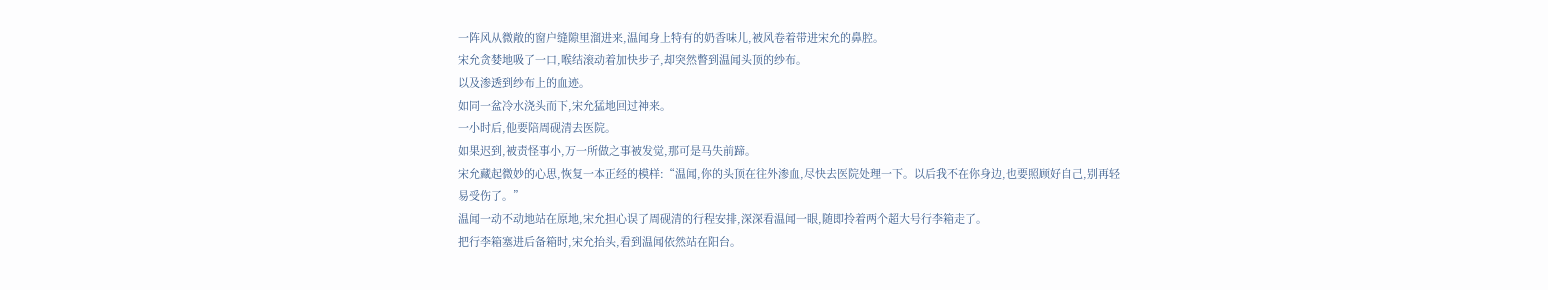一阵风从微敞的窗户缝隙里溜进来,温闻身上特有的奶香味儿,被风卷着带进宋允的鼻腔。
宋允贪婪地吸了一口,喉结滚动着加快步子,却突然瞥到温闻头顶的纱布。
以及渗透到纱布上的血迹。
如同一盆冷水浇头而下,宋允猛地回过神来。
一小时后,他要陪周砚清去医院。
如果迟到,被责怪事小,万一所做之事被发觉,那可是马失前蹄。
宋允藏起微妙的心思,恢复一本正经的模样:“温闻,你的头顶在往外渗血,尽快去医院处理一下。以后我不在你身边,也要照顾好自己,别再轻易受伤了。”
温闻一动不动地站在原地,宋允担心误了周砚清的行程安排,深深看温闻一眼,随即拎着两个超大号行李箱走了。
把行李箱塞进后备箱时,宋允抬头,看到温闻依然站在阳台。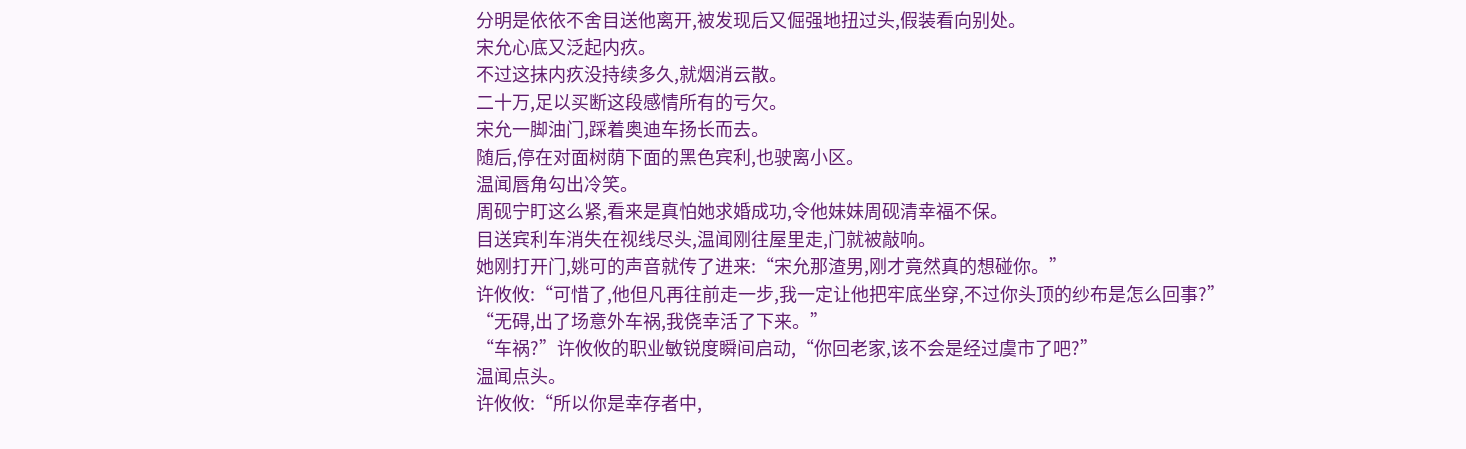分明是依依不舍目送他离开,被发现后又倔强地扭过头,假装看向别处。
宋允心底又泛起内疚。
不过这抹内疚没持续多久,就烟消云散。
二十万,足以买断这段感情所有的亏欠。
宋允一脚油门,踩着奥迪车扬长而去。
随后,停在对面树荫下面的黑色宾利,也驶离小区。
温闻唇角勾出冷笑。
周砚宁盯这么紧,看来是真怕她求婚成功,令他妹妹周砚清幸福不保。
目送宾利车消失在视线尽头,温闻刚往屋里走,门就被敲响。
她刚打开门,姚可的声音就传了进来:“宋允那渣男,刚才竟然真的想碰你。”
许攸攸:“可惜了,他但凡再往前走一步,我一定让他把牢底坐穿,不过你头顶的纱布是怎么回事?”
“无碍,出了场意外车祸,我侥幸活了下来。”
“车祸?”许攸攸的职业敏锐度瞬间启动,“你回老家,该不会是经过虞市了吧?”
温闻点头。
许攸攸:“所以你是幸存者中,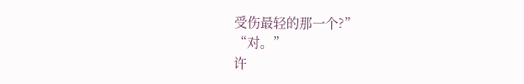受伤最轻的那一个?”
“对。”
许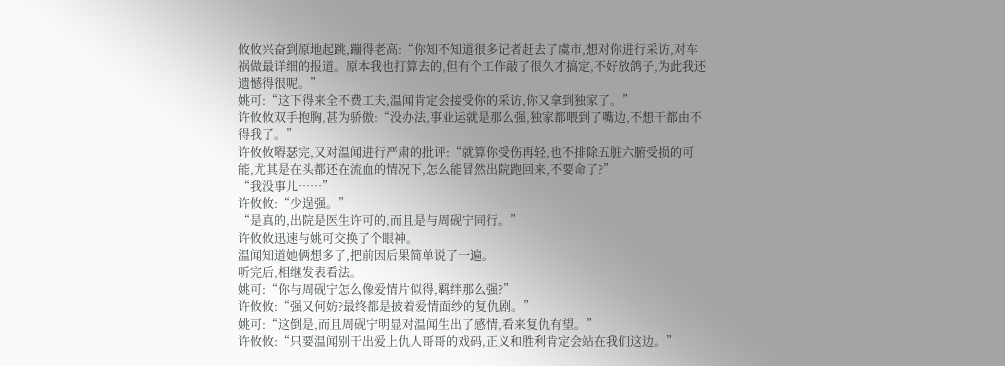攸攸兴奋到原地起跳,蹦得老高:“你知不知道很多记者赶去了虞市,想对你进行采访,对车祸做最详细的报道。原本我也打算去的,但有个工作敲了很久才搞定,不好放鸽子,为此我还遗憾得很呢。”
姚可:“这下得来全不费工夫,温闻肯定会接受你的采访,你又拿到独家了。”
许攸攸双手抱胸,甚为骄傲:“没办法,事业运就是那么强,独家都喂到了嘴边,不想干都由不得我了。”
许攸攸嘚瑟完,又对温闻进行严肃的批评:“就算你受伤再轻,也不排除五脏六腑受损的可能,尤其是在头都还在流血的情况下,怎么能冒然出院跑回来,不要命了?”
“我没事儿……”
许攸攸:“少逞强。”
“是真的,出院是医生许可的,而且是与周砚宁同行。”
许攸攸迅速与姚可交换了个眼神。
温闻知道她俩想多了,把前因后果简单说了一遍。
听完后,相继发表看法。
姚可:“你与周砚宁怎么像爱情片似得,羁绊那么强?”
许攸攸:“强又何妨?最终都是披着爱情面纱的复仇剧。”
姚可:“这倒是,而且周砚宁明显对温闻生出了感情,看来复仇有望。”
许攸攸:“只要温闻别干出爱上仇人哥哥的戏码,正义和胜利肯定会站在我们这边。”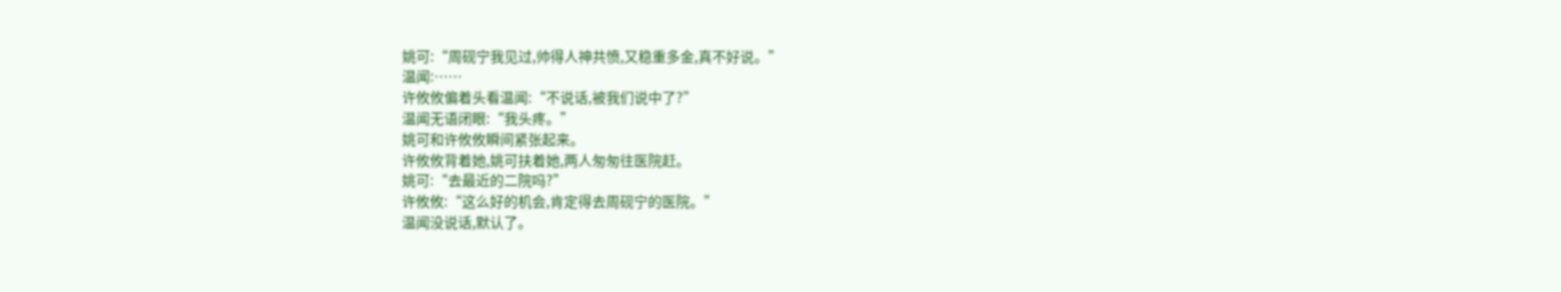姚可:“周砚宁我见过,帅得人神共愤,又稳重多金,真不好说。”
温闻:……
许攸攸偏着头看温闻:“不说话,被我们说中了?”
温闻无语闭眼:“我头疼。”
姚可和许攸攸瞬间紧张起来。
许攸攸背着她,姚可扶着她,两人匆匆往医院赶。
姚可:“去最近的二院吗?”
许攸攸:“这么好的机会,肯定得去周砚宁的医院。”
温闻没说话,默认了。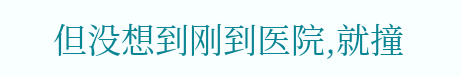但没想到刚到医院,就撞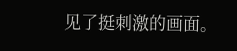见了挺刺激的画面。